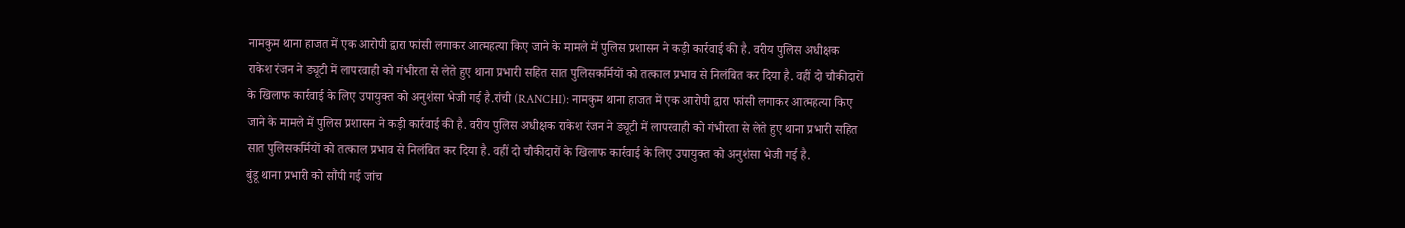नामकुम थाना हाजत में एक आरोपी द्वारा फांसी लगाकर आत्महत्या किए जाने के मामले में पुलिस प्रशासन ने कड़ी कार्रवाई की है. वरीय पुलिस अधीक्षक राकेश रंजन ने ड्यूटी में लापरवाही को गंभीरता से लेते हुए थाना प्रभारी सहित सात पुलिसकर्मियों को तत्काल प्रभाव से निलंबित कर दिया है. वहीं दो चौकीदारों के खिलाफ कार्रवाई के लिए उपायुक्त को अनुशंसा भेजी गई है.रांची (RANCHI): नामकुम थाना हाजत में एक आरोपी द्वारा फांसी लगाकर आत्महत्या किए जाने के मामले में पुलिस प्रशासन ने कड़ी कार्रवाई की है. वरीय पुलिस अधीक्षक राकेश रंजन ने ड्यूटी में लापरवाही को गंभीरता से लेते हुए थाना प्रभारी सहित सात पुलिसकर्मियों को तत्काल प्रभाव से निलंबित कर दिया है. वहीं दो चौकीदारों के खिलाफ कार्रवाई के लिए उपायुक्त को अनुशंसा भेजी गई है.
बुंडू थाना प्रभारी को सौंपी गई जांच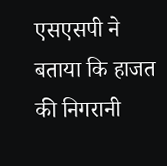एसएसपी ने बताया कि हाजत की निगरानी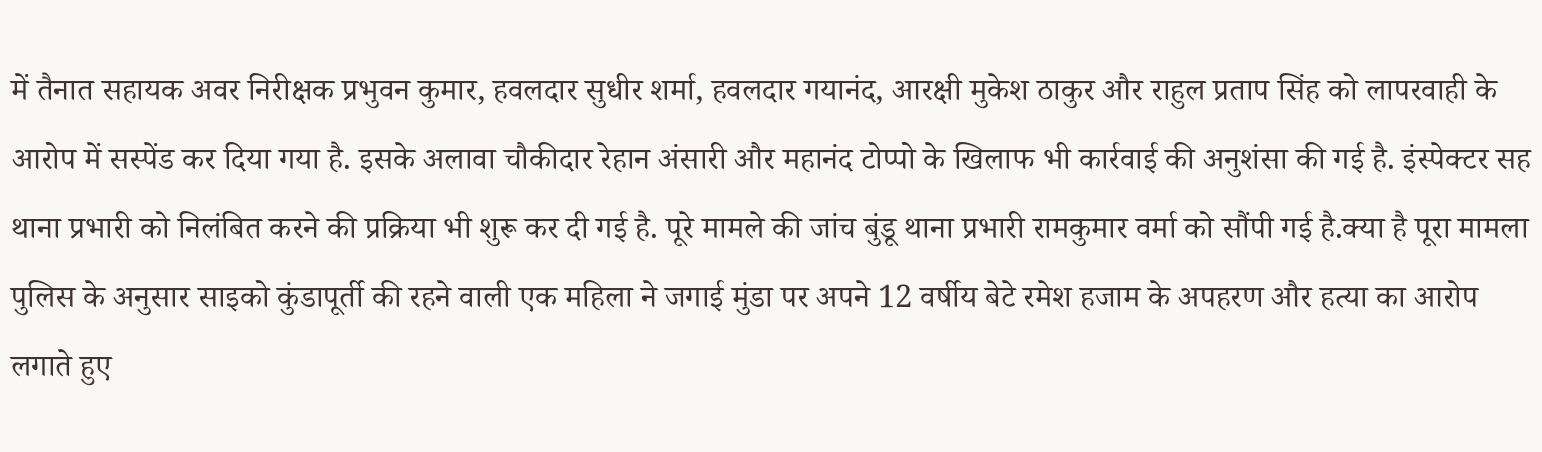में तैनात सहायक अवर निरीक्षक प्रभुवन कुमार, हवलदार सुधीर शर्मा, हवलदार गयानंद, आरक्षी मुकेश ठाकुर और राहुल प्रताप सिंह को लापरवाही के आरोप में सस्पेंड कर दिया गया है. इसके अलावा चौकीदार रेहान अंसारी और महानंद टोप्पो के खिलाफ भी कार्रवाई की अनुशंसा की गई है. इंस्पेक्टर सह थाना प्रभारी को निलंबित करने की प्रक्रिया भी शुरू कर दी गई है. पूरे मामले की जांच बुंडू थाना प्रभारी रामकुमार वर्मा को सौंपी गई है.क्या है पूरा मामला
पुलिस के अनुसार साइको कुंडापूर्ती की रहने वाली एक महिला ने जगाई मुंडा पर अपने 12 वर्षीय बेटे रमेश हजाम के अपहरण और हत्या का आरोप लगाते हुए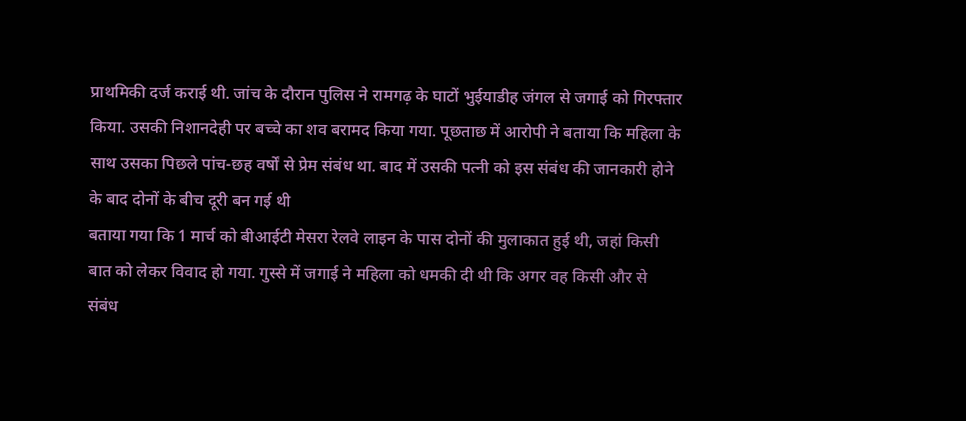प्राथमिकी दर्ज कराई थी. जांच के दौरान पुलिस ने रामगढ़ के घाटों भुईयाडीह जंगल से जगाई को गिरफ्तार किया. उसकी निशानदेही पर बच्चे का शव बरामद किया गया. पूछताछ में आरोपी ने बताया कि महिला के साथ उसका पिछले पांच-छह वर्षों से प्रेम संबंध था. बाद में उसकी पत्नी को इस संबंध की जानकारी होने के बाद दोनों के बीच दूरी बन गई थी
बताया गया कि 1 मार्च को बीआईटी मेसरा रेलवे लाइन के पास दोनों की मुलाकात हुई थी, जहां किसी बात को लेकर विवाद हो गया. गुस्से में जगाई ने महिला को धमकी दी थी कि अगर वह किसी और से संबंध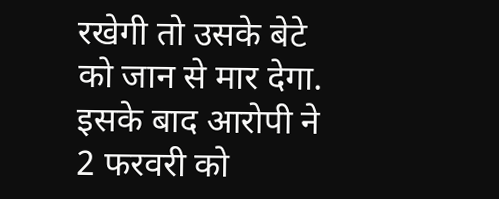रखेगी तो उसके बेटे को जान से मार देगा.
इसके बाद आरोपी ने 2 फरवरी को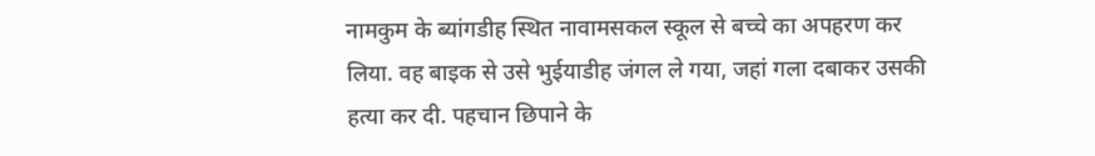नामकुम के ब्यांगडीह स्थित नावामसकल स्कूल से बच्चे का अपहरण कर लिया. वह बाइक से उसे भुईयाडीह जंगल ले गया, जहां गला दबाकर उसकी हत्या कर दी. पहचान छिपाने के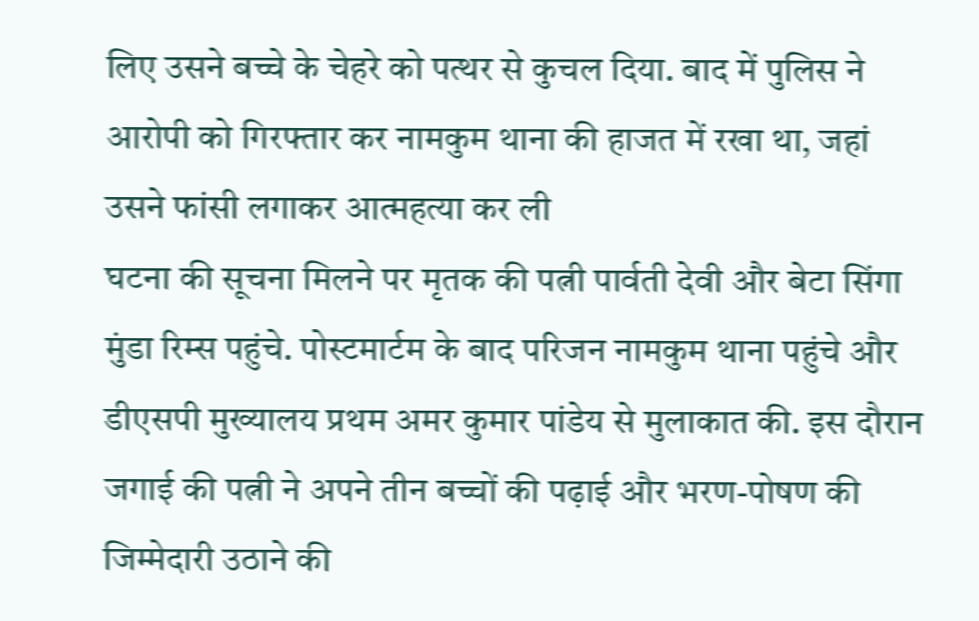लिए उसने बच्चे के चेहरे को पत्थर से कुचल दिया. बाद में पुलिस ने आरोपी को गिरफ्तार कर नामकुम थाना की हाजत में रखा था, जहां उसने फांसी लगाकर आत्महत्या कर ली
घटना की सूचना मिलने पर मृतक की पत्नी पार्वती देवी और बेटा सिंगा मुंडा रिम्स पहुंचे. पोस्टमार्टम के बाद परिजन नामकुम थाना पहुंचे और डीएसपी मुख्यालय प्रथम अमर कुमार पांडेय से मुलाकात की. इस दौरान जगाई की पत्नी ने अपने तीन बच्चों की पढ़ाई और भरण-पोषण की जिम्मेदारी उठाने की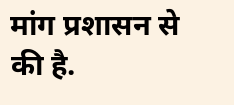मांग प्रशासन से की है.